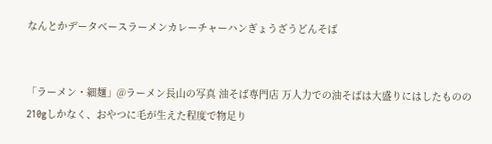なんとかデータベースラーメンカレーチャーハンぎょうざうどんそば


「ラーメン・細麺」@ラーメン長山の写真 油そば専門店 万人力での油そばは大盛りにはしたものの210gしかなく、おやつに毛が生えた程度で物足り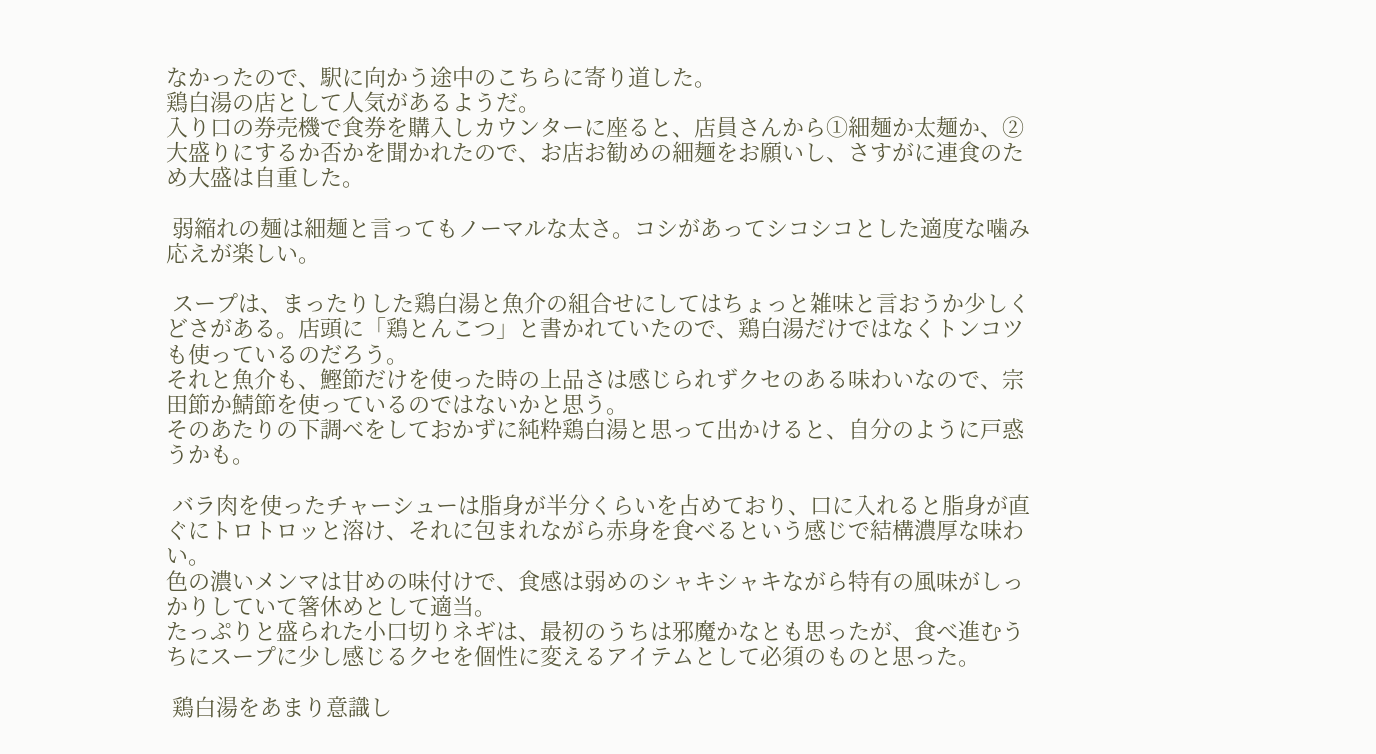なかったので、駅に向かう途中のこちらに寄り道した。
鶏白湯の店として人気があるようだ。
入り口の券売機で食券を購入しカウンターに座ると、店員さんから①細麺か太麺か、②大盛りにするか否かを聞かれたので、お店お勧めの細麺をお願いし、さすがに連食のため大盛は自重した。

 弱縮れの麺は細麺と言ってもノーマルな太さ。コシがあってシコシコとした適度な噛み応えが楽しい。

 スープは、まったりした鶏白湯と魚介の組合せにしてはちょっと雑味と言おうか少しくどさがある。店頭に「鶏とんこつ」と書かれていたので、鶏白湯だけではなくトンコツも使っているのだろう。
それと魚介も、鰹節だけを使った時の上品さは感じられずクセのある味わいなので、宗田節か鯖節を使っているのではないかと思う。
そのあたりの下調べをしておかずに純粋鶏白湯と思って出かけると、自分のように戸惑うかも。

 バラ肉を使ったチャーシューは脂身が半分くらいを占めており、口に入れると脂身が直ぐにトロトロッと溶け、それに包まれながら赤身を食べるという感じで結構濃厚な味わい。
色の濃いメンマは甘めの味付けで、食感は弱めのシャキシャキながら特有の風味がしっかりしていて箸休めとして適当。
たっぷりと盛られた小口切りネギは、最初のうちは邪魔かなとも思ったが、食べ進むうちにスープに少し感じるクセを個性に変えるアイテムとして必須のものと思った。

 鶏白湯をあまり意識し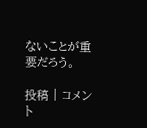ないことが重要だろう。

投稿 | コメント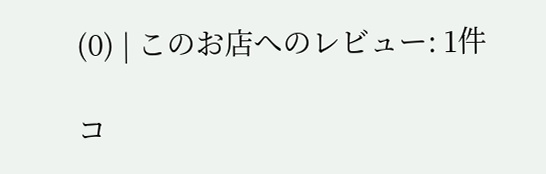(0) | このお店へのレビュー: 1件

コ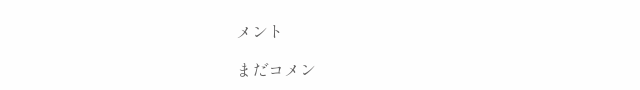メント

まだコメン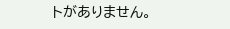トがありません。